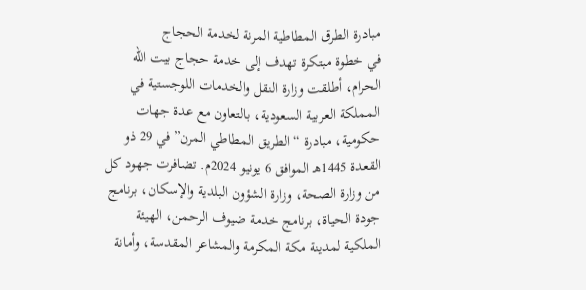مبادرة الطرق المطاطية المرنة لخدمة الحجاج
في خطوة مبتكرة تهدف إلى خدمة حجاج بيت الله الحرام، أطلقت وزارة النقل والخدمات اللوجستية في المملكة العربية السعودية، بالتعاون مع عدة جهات حكومية، مبادرة “الطريق المطاطي المرن” في 29 ذو القعدة 1445هـ الموافق 6 يونيو 2024م. تضافرت جهود كل من وزارة الصحة، وزارة الشؤون البلدية والإسكان، برنامج جودة الحياة، برنامج خدمة ضيوف الرحمن، الهيئة الملكية لمدينة مكة المكرمة والمشاعر المقدسة، وأمانة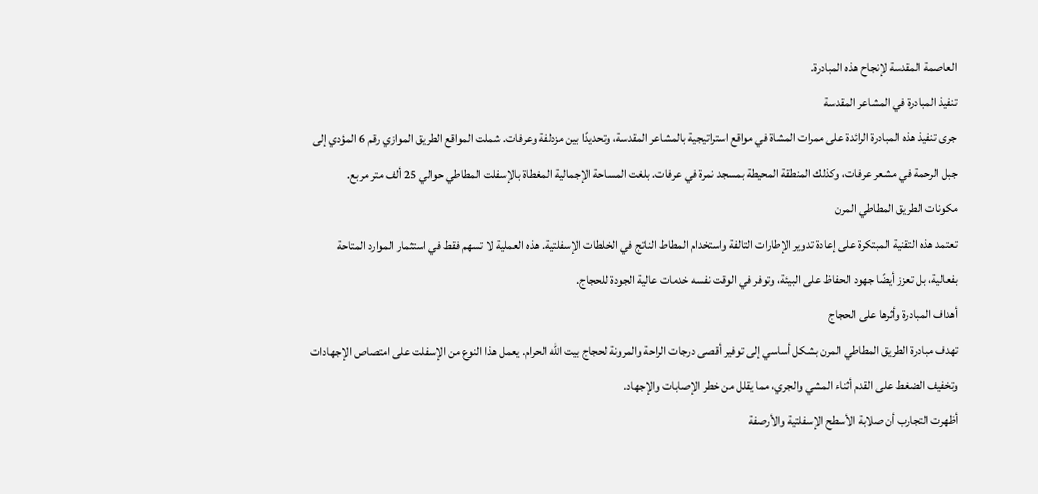العاصمة المقدسة لإنجاح هذه المبادرة.
تنفيذ المبادرة في المشاعر المقدسة
جرى تنفيذ هذه المبادرة الرائدة على ممرات المشاة في مواقع استراتيجية بالمشاعر المقدسة، وتحديدًا بين مزدلفة وعرفات. شملت المواقع الطريق الموازي رقم 6 المؤدي إلى جبل الرحمة في مشعر عرفات، وكذلك المنطقة المحيطة بمسجد نمرة في عرفات. بلغت المساحة الإجمالية المغطاة بالإسفلت المطاطي حوالي 25 ألف متر مربع.
مكونات الطريق المطاطي المرن
تعتمد هذه التقنية المبتكرة على إعادة تدوير الإطارات التالفة واستخدام المطاط الناتج في الخلطات الإسفلتية. هذه العملية لا تسهم فقط في استثمار الموارد المتاحة بفعالية، بل تعزز أيضًا جهود الحفاظ على البيئة، وتوفر في الوقت نفسه خدمات عالية الجودة للحجاج.
أهداف المبادرة وأثرها على الحجاج
تهدف مبادرة الطريق المطاطي المرن بشكل أساسي إلى توفير أقصى درجات الراحة والمرونة لحجاج بيت الله الحرام. يعمل هذا النوع من الإسفلت على امتصاص الإجهادات وتخفيف الضغط على القدم أثناء المشي والجري، مما يقلل من خطر الإصابات والإجهاد.
أظهرت التجارب أن صلابة الأسطح الإسفلتية والأرصفة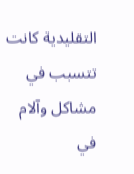التقليدية كانت تتسبب في مشاكل وآلام في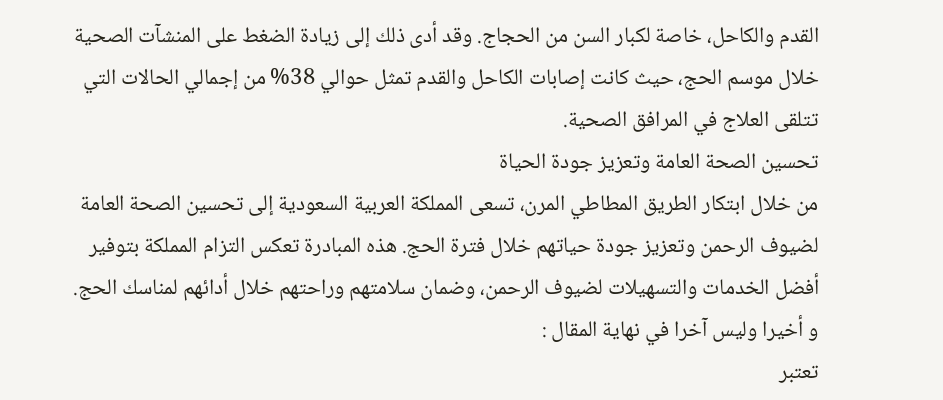القدم والكاحل، خاصة لكبار السن من الحجاج. وقد أدى ذلك إلى زيادة الضغط على المنشآت الصحية خلال موسم الحج، حيث كانت إصابات الكاحل والقدم تمثل حوالي 38% من إجمالي الحالات التي تتلقى العلاج في المرافق الصحية.
تحسين الصحة العامة وتعزيز جودة الحياة
من خلال ابتكار الطريق المطاطي المرن، تسعى المملكة العربية السعودية إلى تحسين الصحة العامة لضيوف الرحمن وتعزيز جودة حياتهم خلال فترة الحج. هذه المبادرة تعكس التزام المملكة بتوفير أفضل الخدمات والتسهيلات لضيوف الرحمن، وضمان سلامتهم وراحتهم خلال أدائهم لمناسك الحج.
و أخيرا وليس آخرا في نهاية المقال :
تعتبر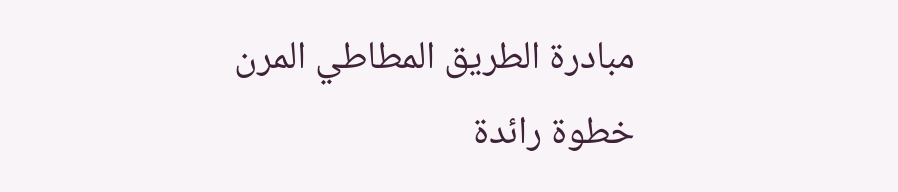مبادرة الطريق المطاطي المرن خطوة رائدة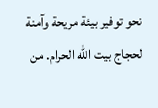نحو توفير بيئة مريحة وآمنة لحجاج بيت الله الحرام. من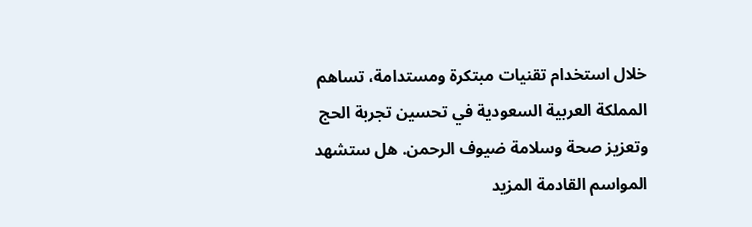خلال استخدام تقنيات مبتكرة ومستدامة، تساهم المملكة العربية السعودية في تحسين تجربة الحج وتعزيز صحة وسلامة ضيوف الرحمن. هل ستشهد المواسم القادمة المزيد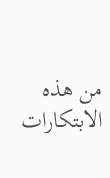من هذه الابتكارات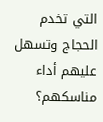التي تخدم الحجاج وتسهل عليهم أداء مناسكهم؟